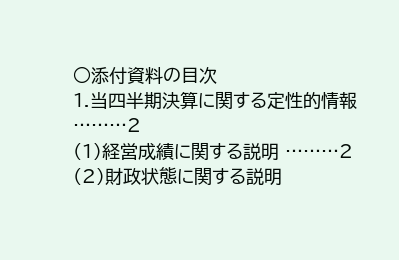○添付資料の目次
1.当四半期決算に関する定性的情報 ………2
(1)経営成績に関する説明 ………2
(2)財政状態に関する説明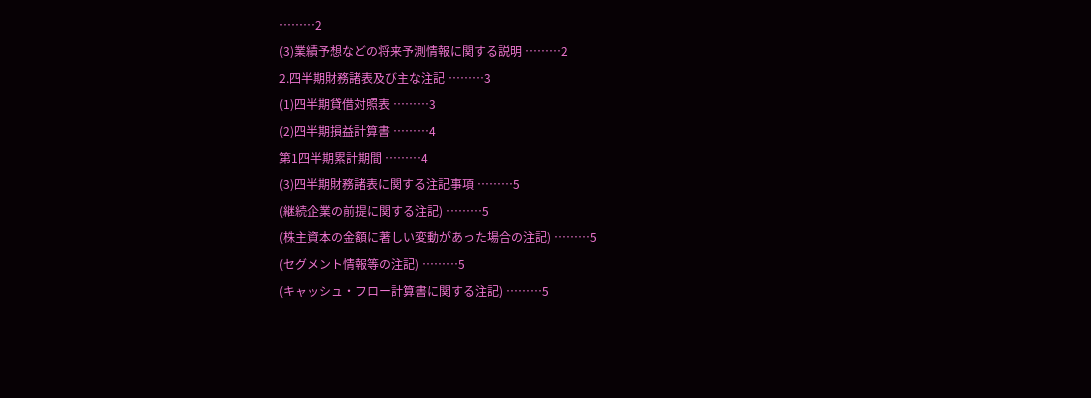………2
(3)業績予想などの将来予測情報に関する説明 ………2
2.四半期財務諸表及び主な注記 ………3
(1)四半期貸借対照表 ………3
(2)四半期損益計算書 ………4
第1四半期累計期間 ………4
(3)四半期財務諸表に関する注記事項 ………5
(継続企業の前提に関する注記) ………5
(株主資本の金額に著しい変動があった場合の注記) ………5
(セグメント情報等の注記) ………5
(キャッシュ・フロー計算書に関する注記) ………5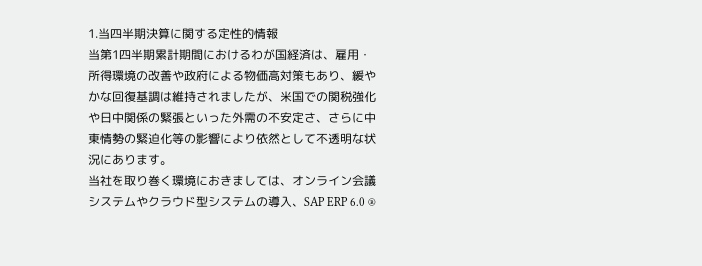1.当四半期決算に関する定性的情報
当第1四半期累計期間におけるわが国経済は、雇用・所得環境の改善や政府による物価高対策もあり、緩やかな回復基調は維持されましたが、米国での関税強化や日中関係の緊張といった外需の不安定さ、さらに中東情勢の緊迫化等の影響により依然として不透明な状況にあります。
当社を取り巻く環境におきましては、オンライン会議システムやクラウド型システムの導入、SAP ERP 6.0 ®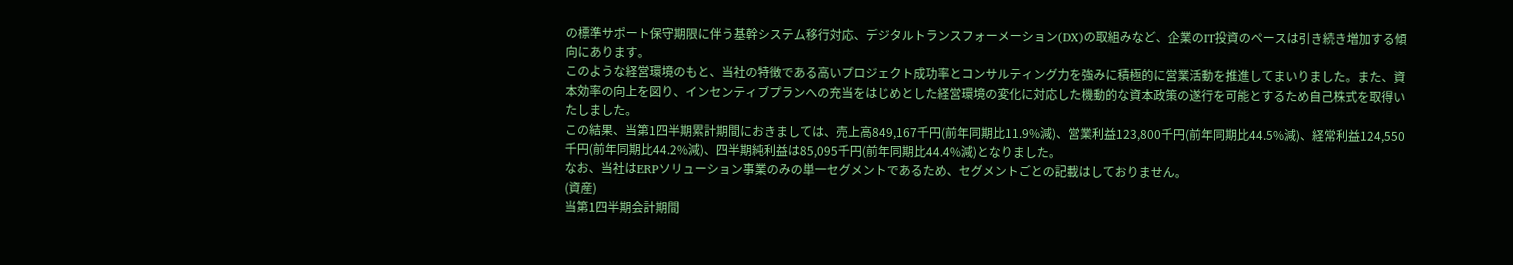の標準サポート保守期限に伴う基幹システム移行対応、デジタルトランスフォーメーション(DX)の取組みなど、企業のIT投資のペースは引き続き増加する傾向にあります。
このような経営環境のもと、当社の特徴である高いプロジェクト成功率とコンサルティング力を強みに積極的に営業活動を推進してまいりました。また、資本効率の向上を図り、インセンティブプランへの充当をはじめとした経営環境の変化に対応した機動的な資本政策の遂行を可能とするため自己株式を取得いたしました。
この結果、当第1四半期累計期間におきましては、売上高849,167千円(前年同期比11.9%減)、営業利益123,800千円(前年同期比44.5%減)、経常利益124,550千円(前年同期比44.2%減)、四半期純利益は85,095千円(前年同期比44.4%減)となりました。
なお、当社はERPソリューション事業のみの単一セグメントであるため、セグメントごとの記載はしておりません。
(資産)
当第1四半期会計期間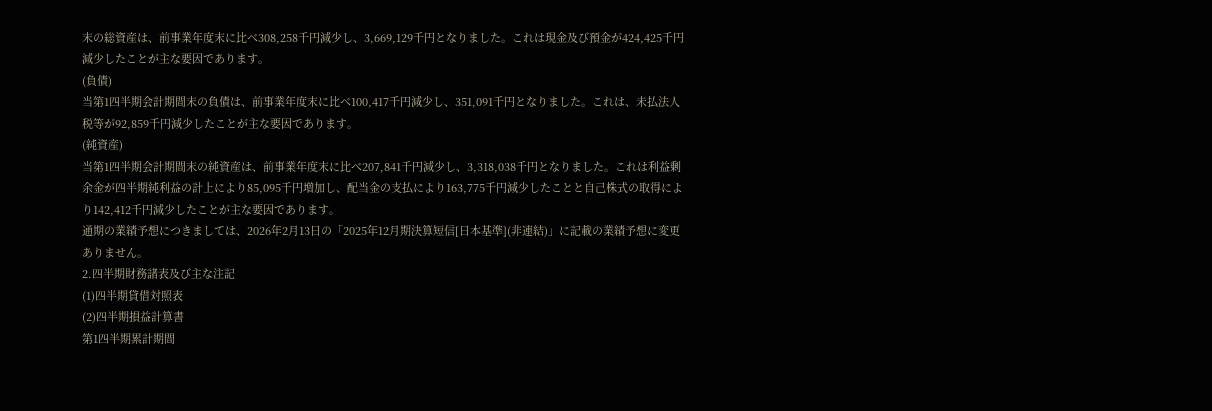末の総資産は、前事業年度末に比べ308,258千円減少し、3,669,129千円となりました。これは現金及び預金が424,425千円減少したことが主な要因であります。
(負債)
当第1四半期会計期間末の負債は、前事業年度末に比べ100,417千円減少し、351,091千円となりました。これは、未払法人税等が92,859千円減少したことが主な要因であります。
(純資産)
当第1四半期会計期間末の純資産は、前事業年度末に比べ207,841千円減少し、3,318,038千円となりました。これは利益剰余金が四半期純利益の計上により85,095千円増加し、配当金の支払により163,775千円減少したことと自己株式の取得により142,412千円減少したことが主な要因であります。
通期の業績予想につきましては、2026年2月13日の「2025年12月期決算短信[日本基準](非連結)」に記載の業績予想に変更ありません。
2.四半期財務諸表及び主な注記
(1)四半期貸借対照表
(2)四半期損益計算書
第1四半期累計期間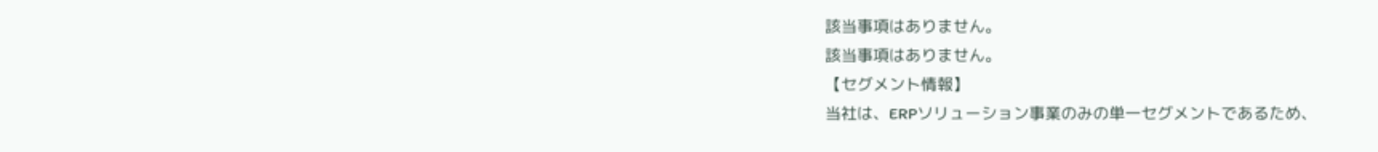該当事項はありません。
該当事項はありません。
【セグメント情報】
当社は、ERPソリューション事業のみの単一セグメントであるため、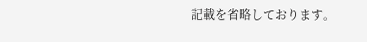記載を省略しております。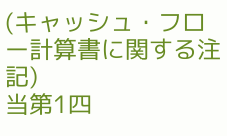(キャッシュ・フロー計算書に関する注記)
当第1四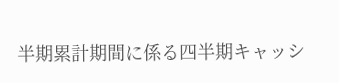半期累計期間に係る四半期キャッシ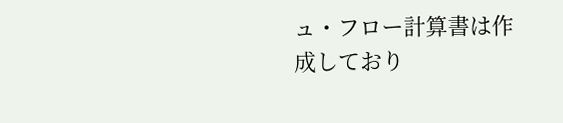ュ・フロー計算書は作成しており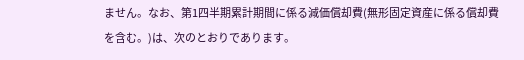ません。なお、第1四半期累計期間に係る減価償却費(無形固定資産に係る償却費を含む。)は、次のとおりであります。